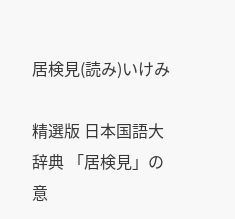居検見(読み)いけみ

精選版 日本国語大辞典 「居検見」の意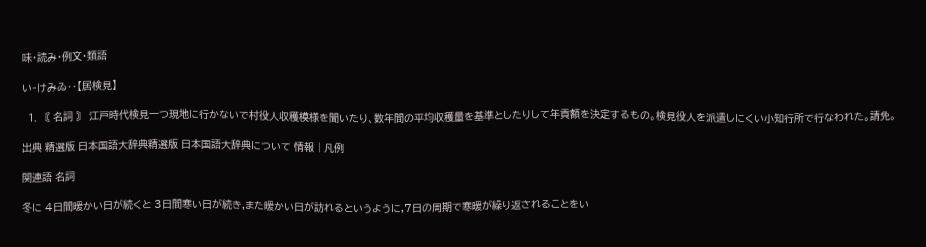味・読み・例文・類語

い‐けみゐ‥【居検見】

  1. 〘 名詞 〙 江戸時代検見一つ現地に行かないで村役人収穫模様を聞いたり、数年間の平均収穫量を基準としたりして年貢額を決定するもの。検見役人を派遣しにくい小知行所で行なわれた。請免。

出典 精選版 日本国語大辞典精選版 日本国語大辞典について 情報 | 凡例

関連語 名詞

冬に 4日間暖かい日が続くと 3日間寒い日が続き,また暖かい日が訪れるというように,7日の周期で寒暖が繰り返されることをい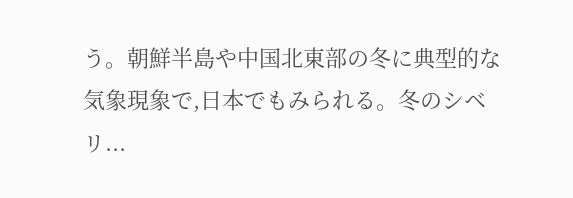う。朝鮮半島や中国北東部の冬に典型的な気象現象で,日本でもみられる。冬のシベリ...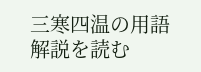三寒四温の用語解説を読む